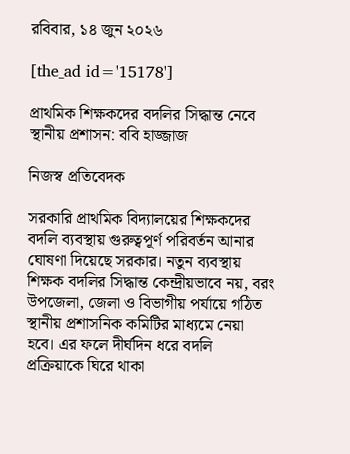রবিবার, ১৪ জুন ২০২৬

[the_ad id='15178']

প্রাথমিক শিক্ষকদের বদলির সিদ্ধান্ত নেবে স্থানীয় প্রশাসন: ববি হাজ্জাজ

নিজস্ব প্রতিবেদক

সরকারি প্রাথমিক বিদ্যালয়ের শিক্ষকদের বদলি ব্যবস্থায় গুরুত্বপূর্ণ পরিবর্তন আনার ঘোষণা দিয়েছে সরকার। নতুন ব্যবস্থায় শিক্ষক বদলির সিদ্ধান্ত কেন্দ্রীয়ভাবে নয়, বরং উপজেলা, জেলা ও বিভাগীয় পর্যায়ে গঠিত স্থানীয় প্রশাসনিক কমিটির মাধ্যমে নেয়া হবে। এর ফলে দীর্ঘদিন ধরে বদলি প্রক্রিয়াকে ঘিরে থাকা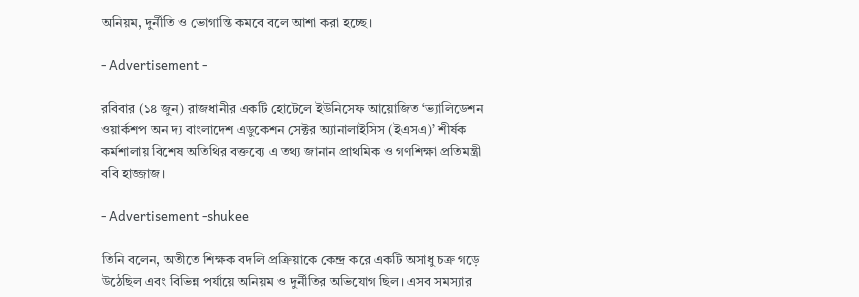অনিয়ম, দুর্নীতি ও ভোগান্তি কমবে বলে আশা করা হচ্ছে।

- Advertisement -

রবিবার (১৪ জুন) রাজধানীর একটি হোটেলে ইউনিসেফ আয়োজিত ‘ভ্যালিডেশন ওয়ার্কশপ অন দ্য বাংলাদেশ এডুকেশন সেক্টর অ্যানালাইসিস (ইএসএ)’ শীর্ষক কর্মশালায় বিশেষ অতিথির বক্তব্যে এ তথ্য জানান প্রাথমিক ও গণশিক্ষা প্রতিমন্ত্রী ববি হাজ্জাজ।

- Advertisement -shukee

তিনি বলেন, অতীতে শিক্ষক বদলি প্রক্রিয়াকে কেন্দ্র করে একটি অসাধু চক্র গড়ে উঠেছিল এবং বিভিন্ন পর্যায়ে অনিয়ম ও দুর্নীতির অভিযোগ ছিল। এসব সমস্যার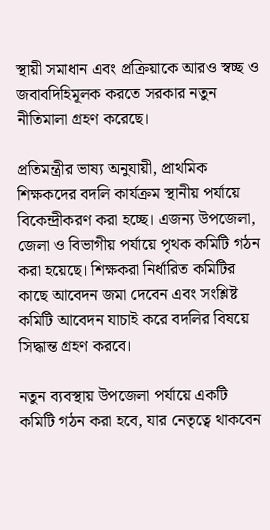স্থায়ী সমাধান এবং প্রক্রিয়াকে আরও স্বচ্ছ ও জবাবদিহিমূলক করতে সরকার নতুন নীতিমালা গ্রহণ করেছে।

প্রতিমন্ত্রীর ভাষ্য অনুযায়ী, প্রাথমিক শিক্ষকদের বদলি কার্যক্রম স্থানীয় পর্যায়ে বিকেন্দ্রীকরণ করা হচ্ছে। এজন্য উপজেলা, জেলা ও বিভাগীয় পর্যায়ে পৃথক কমিটি গঠন করা হয়েছে। শিক্ষকরা নির্ধারিত কমিটির কাছে আবেদন জমা দেবেন এবং সংশ্লিষ্ট কমিটি আবেদন যাচাই করে বদলির বিষয়ে সিদ্ধান্ত গ্রহণ করবে।

নতুন ব্যবস্থায় উপজেলা পর্যায়ে একটি কমিটি গঠন করা হবে, যার নেতৃত্বে থাকবেন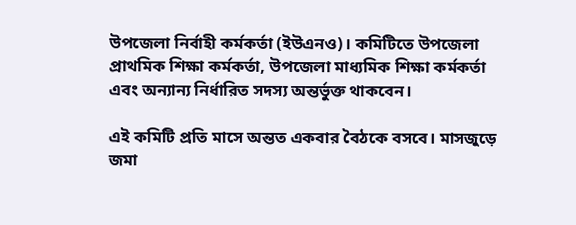উপজেলা নির্বাহী কর্মকর্তা (ইউএনও)। কমিটিতে উপজেলা প্রাথমিক শিক্ষা কর্মকর্তা, উপজেলা মাধ্যমিক শিক্ষা কর্মকর্তা এবং অন্যান্য নির্ধারিত সদস্য অন্তর্ভুক্ত থাকবেন।

এই কমিটি প্রতি মাসে অন্তত একবার বৈঠকে বসবে। মাসজুড়ে জমা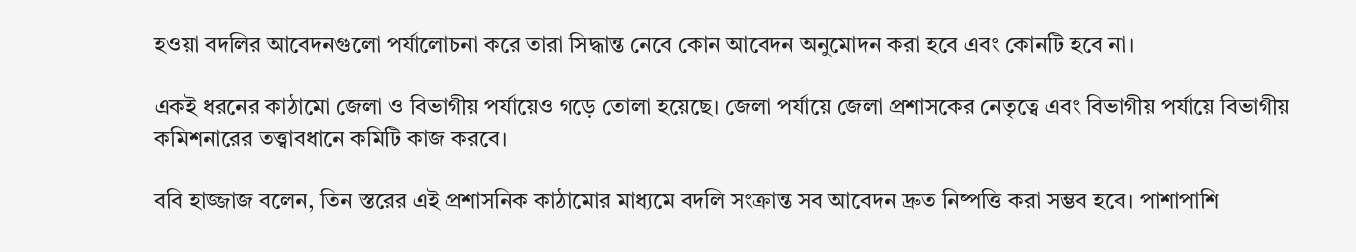হওয়া বদলির আবেদনগুলো পর্যালোচনা করে তারা সিদ্ধান্ত নেবে কোন আবেদন অনুমোদন করা হবে এবং কোনটি হবে না।

একই ধরনের কাঠামো জেলা ও বিভাগীয় পর্যায়েও গড়ে তোলা হয়েছে। জেলা পর্যায়ে জেলা প্রশাসকের নেতৃত্বে এবং বিভাগীয় পর্যায়ে বিভাগীয় কমিশনারের তত্ত্বাবধানে কমিটি কাজ করবে।

ববি হাজ্জাজ বলেন, তিন স্তরের এই প্রশাসনিক কাঠামোর মাধ্যমে বদলি সংক্রান্ত সব আবেদন দ্রুত নিষ্পত্তি করা সম্ভব হবে। পাশাপাশি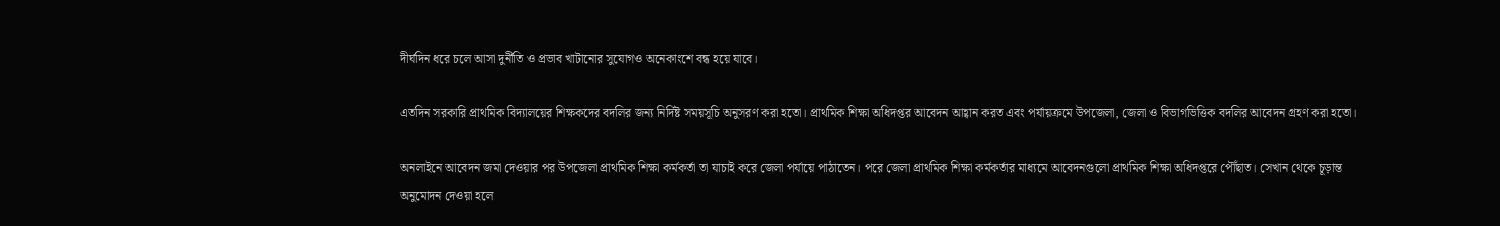দীর্ঘদিন ধরে চলে আসা দুর্নীতি ও প্রভাব খাটানোর সুযোগও অনেকাংশে বন্ধ হয়ে যাবে।

এতদিন সরকারি প্রাথমিক বিদ্যালয়ের শিক্ষকদের বদলির জন্য নির্দিষ্ট সময়সূচি অনুসরণ করা হতো। প্রাথমিক শিক্ষা অধিদপ্তর আবেদন আহ্বান করত এবং পর্যায়ক্রমে উপজেলা, জেলা ও বিভাগভিত্তিক বদলির আবেদন গ্রহণ করা হতো।

অনলাইনে আবেদন জমা দেওয়ার পর উপজেলা প্রাথমিক শিক্ষা কর্মকর্তা তা যাচাই করে জেলা পর্যায়ে পাঠাতেন। পরে জেলা প্রাথমিক শিক্ষা কর্মকর্তার মাধ্যমে আবেদনগুলো প্রাথমিক শিক্ষা অধিদপ্তরে পৌঁছাত। সেখান থেকে চূড়ান্ত অনুমোদন দেওয়া হলে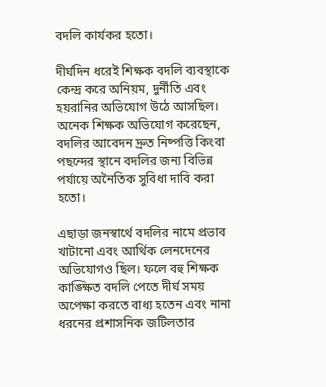বদলি কার্যকর হতো।

দীর্ঘদিন ধরেই শিক্ষক বদলি ব্যবস্থাকে কেন্দ্র করে অনিয়ম, দুর্নীতি এবং হয়রানির অভিযোগ উঠে আসছিল। অনেক শিক্ষক অভিযোগ করেছেন, বদলির আবেদন দ্রুত নিষ্পত্তি কিংবা পছন্দের স্থানে বদলির জন্য বিভিন্ন পর্যায়ে অনৈতিক সুবিধা দাবি করা হতো।

এছাড়া জনস্বার্থে বদলির নামে প্রভাব খাটানো এবং আর্থিক লেনদেনের অভিযোগও ছিল। ফলে বহু শিক্ষক কাঙ্ক্ষিত বদলি পেতে দীর্ঘ সময় অপেক্ষা করতে বাধ্য হতেন এবং নানা ধরনের প্রশাসনিক জটিলতার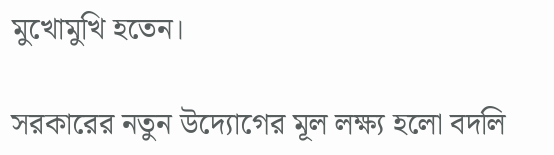মুখোমুখি হতেন।

সরকারের নতুন উদ্যোগের মূল লক্ষ্য হলো বদলি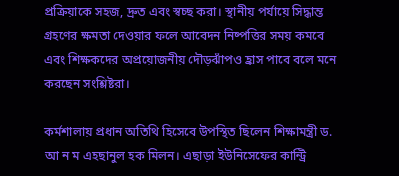প্রক্রিয়াকে সহজ, দ্রুত এবং স্বচ্ছ করা। স্থানীয় পর্যায়ে সিদ্ধান্ত গ্রহণের ক্ষমতা দেওয়ার ফলে আবেদন নিষ্পত্তির সময় কমবে এবং শিক্ষকদের অপ্রয়োজনীয় দৌড়ঝাঁপও হ্রাস পাবে বলে মনে করছেন সংশ্লিষ্টরা।

কর্মশালায় প্রধান অতিথি হিসেবে উপস্থিত ছিলেন শিক্ষামন্ত্রী ড. আ ন ম এহছানুল হক মিলন। এছাড়া ইউনিসেফের কান্ট্রি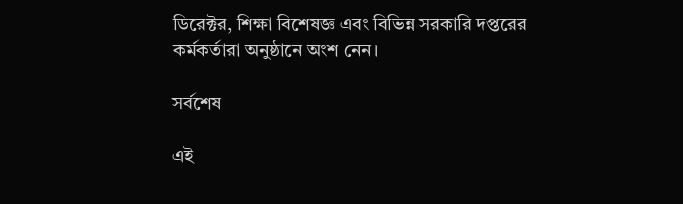ডিরেক্টর, শিক্ষা বিশেষজ্ঞ এবং বিভিন্ন সরকারি দপ্তরের কর্মকর্তারা অনুষ্ঠানে অংশ নেন।

সর্বশেষ

এই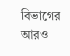বিভাগের আরও